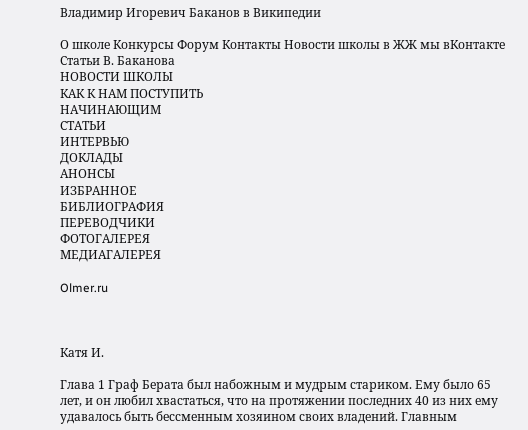Владимир Игоревич Баканов в Википедии

О школе Конкурсы Форум Контакты Новости школы в ЖЖ мы вКонтакте Статьи В. Баканова
НОВОСТИ ШКОЛЫ
КАК К НАМ ПОСТУПИТЬ
НАЧИНАЮЩИМ
СТАТЬИ
ИНТЕРВЬЮ
ДОКЛАДЫ
АНОНСЫ
ИЗБРАННОЕ
БИБЛИОГРАФИЯ
ПЕРЕВОДЧИКИ
ФОТОГАЛЕРЕЯ
МЕДИАГАЛЕРЕЯ

Olmer.ru



Катя И.

Глава 1 Граф Берата был набожным и мудрым стариком. Ему было 65 лет, и он любил хвастаться, что на протяжении последних 40 из них ему удавалось быть бессменным хозяином своих владений. Главным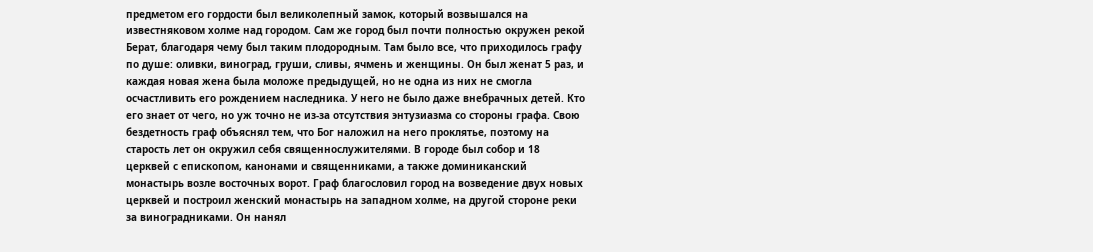предметом его гордости был великолепный замок, который возвышался на известняковом холме над городом. Сам же город был почти полностью окружен рекой Берат, благодаря чему был таким плодородным. Там было все, что приходилось графу по душе: оливки, виноград, груши, сливы, ячмень и женщины. Он был женат 5 раз, и каждая новая жена была моложе предыдущей, но не одна из них не смогла осчастливить его рождением наследника. У него не было даже внебрачных детей. Кто его знает от чего, но уж точно не из-за отсутствия энтузиазма со стороны графа. Свою бездетность граф объяснял тем, что Бог наложил на него проклятье, поэтому на старость лет он окружил себя священнослужителями. В городе был собор и 18 церквей с епископом, канонами и священниками, а также доминиканский монастырь возле восточных ворот. Граф благословил город на возведение двух новых церквей и построил женский монастырь на западном холме, на другой стороне реки за виноградниками. Он нанял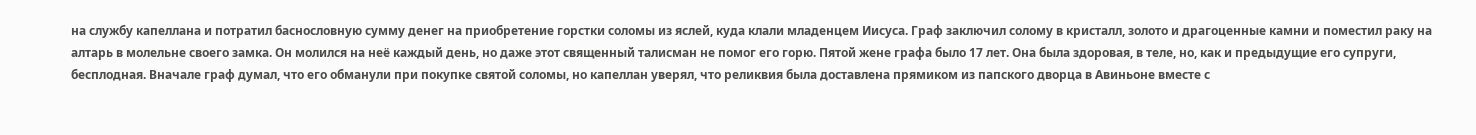на службу капеллана и потратил баснословную сумму денег на приобретение горстки соломы из яслей, куда клали младенцем Иисуса. Граф заключил солому в кристалл, золото и драгоценные камни и поместил раку на алтарь в молельне своего замка. Он молился на неё каждый день, но даже этот священный талисман не помог его горю. Пятой жене графа было 17 лет. Она была здоровая, в теле, но, как и предыдущие его супруги, бесплодная. Вначале граф думал, что его обманули при покупке святой соломы, но капеллан уверял, что реликвия была доставлена прямиком из папского дворца в Авиньоне вместе с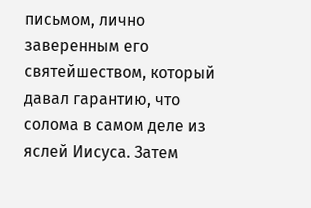письмом, лично заверенным его святейшеством, который давал гарантию, что солома в самом деле из яслей Иисуса. Затем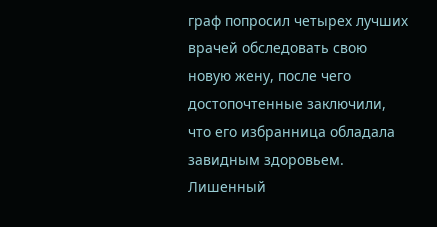граф попросил четырех лучших врачей обследовать свою новую жену, после чего достопочтенные заключили, что его избранница обладала завидным здоровьем. Лишенный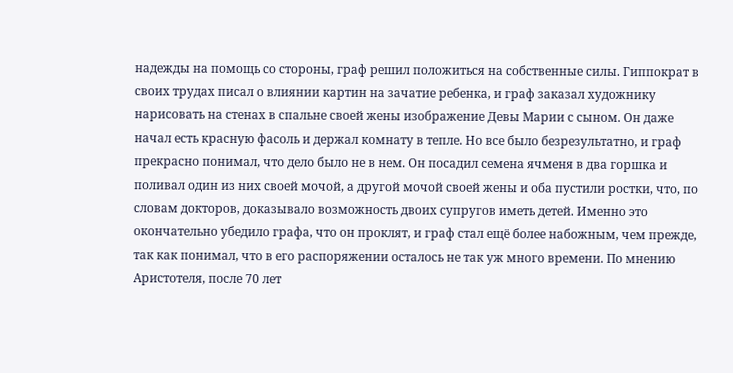надежды на помощь со стороны, граф решил положиться на собственные силы. Гиппократ в своих трудах писал о влиянии картин на зачатие ребенка, и граф заказал художнику нарисовать на стенах в спальне своей жены изображение Девы Марии с сыном. Он даже начал есть красную фасоль и держал комнату в тепле. Но все было безрезультатно, и граф прекрасно понимал, что дело было не в нем. Он посадил семена ячменя в два горшка и поливал один из них своей мочой, а другой мочой своей жены и оба пустили ростки, что, по словам докторов, доказывало возможность двоих супругов иметь детей. Именно это окончательно убедило графа, что он проклят, и граф стал ещё более набожным, чем прежде, так как понимал, что в его распоряжении осталось не так уж много времени. По мнению Аристотеля, после 70 лет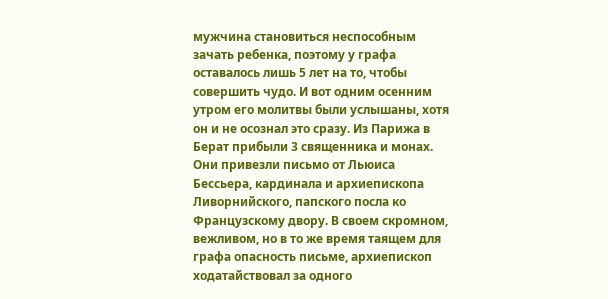мужчина становиться неспособным зачать ребенка, поэтому у графа оставалось лишь 5 лет на то, чтобы совершить чудо. И вот одним осенним утром его молитвы были услышаны, хотя он и не осознал это сразу. Из Парижа в Берат прибыли 3 священника и монах. Они привезли письмо от Льюиса Бессьера, кардинала и архиепископа Ливорнийского, папского посла ко Французскому двору. В своем скромном, вежливом, но в то же время таящем для графа опасность письме, архиепископ ходатайствовал за одного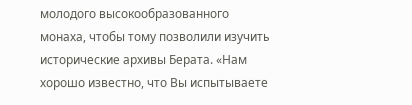молодого высокообразованного монаха, чтобы тому позволили изучить исторические архивы Берата. «Нам хорошо известно, что Вы испытываете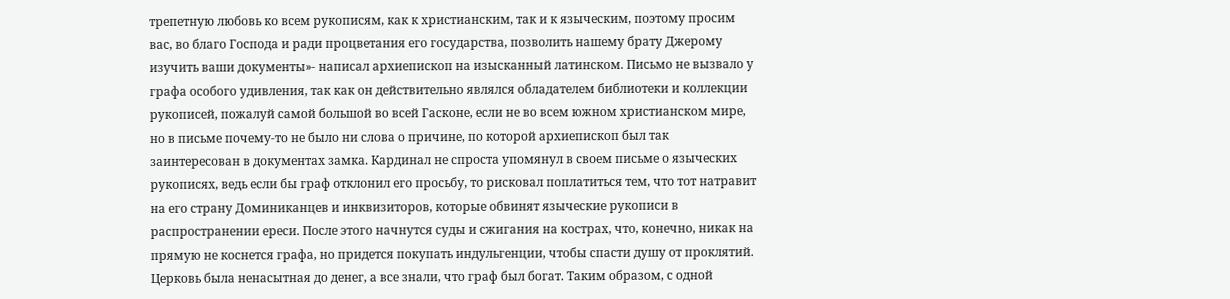трепетную любовь ко всем рукописям, как к христианским, так и к языческим, поэтому просим вас, во благо Господа и ради процветания его государства, позволить нашему брату Джерому изучить ваши документы»- написал архиепископ на изысканный латинском. Письмо не вызвало у графа особого удивления, так как он действительно являлся обладателем библиотеки и коллекции рукописей, пожалуй самой большой во всей Гасконе, если не во всем южном христианском мире, но в письме почему-то не было ни слова о причине, по которой архиепископ был так заинтересован в документах замка. Кардинал не спроста упомянул в своем письме о языческих рукописях, ведь если бы граф отклонил его просьбу, то рисковал поплатиться тем, что тот натравит на его страну Доминиканцев и инквизиторов, которые обвинят языческие рукописи в распространении ереси. После этого начнутся суды и сжигания на кострах, что, конечно, никак на прямую не коснется графа, но придется покупать индульгенции, чтобы спасти душу от проклятий. Церковь была ненасытная до денег, а все знали, что граф был богат. Таким образом, с одной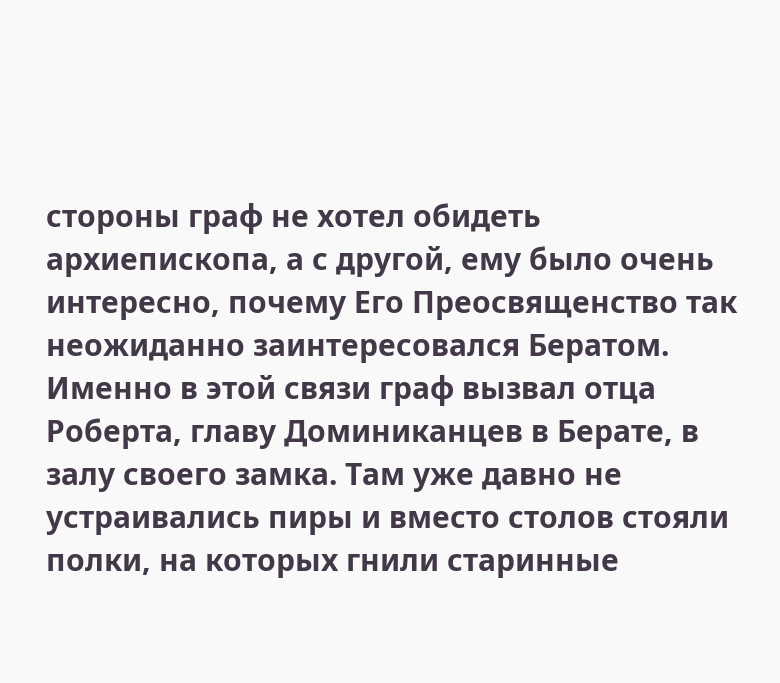стороны граф не хотел обидеть архиепископа, а с другой, ему было очень интересно, почему Его Преосвященство так неожиданно заинтересовался Бератом. Именно в этой связи граф вызвал отца Роберта, главу Доминиканцев в Берате, в залу своего замка. Там уже давно не устраивались пиры и вместо столов стояли полки, на которых гнили старинные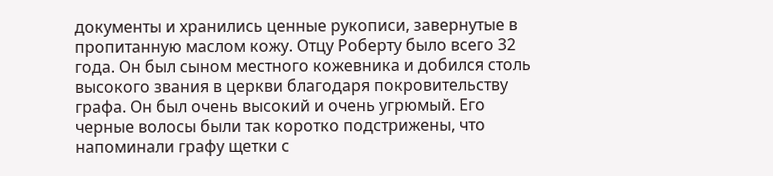документы и хранились ценные рукописи, завернутые в пропитанную маслом кожу. Отцу Роберту было всего 32 года. Он был сыном местного кожевника и добился столь высокого звания в церкви благодаря покровительству графа. Он был очень высокий и очень угрюмый. Его черные волосы были так коротко подстрижены, что напоминали графу щетки с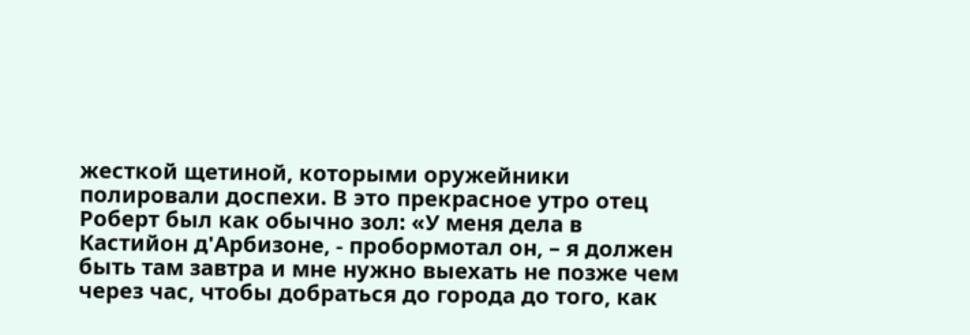жесткой щетиной, которыми оружейники полировали доспехи. В это прекрасное утро отец Роберт был как обычно зол: «У меня дела в Кастийон д'Арбизоне, - пробормотал он, – я должен быть там завтра и мне нужно выехать не позже чем через час, чтобы добраться до города до того, как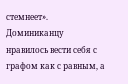стемнеет». Доминиканцу нравилось вести себя с графом как с равным, а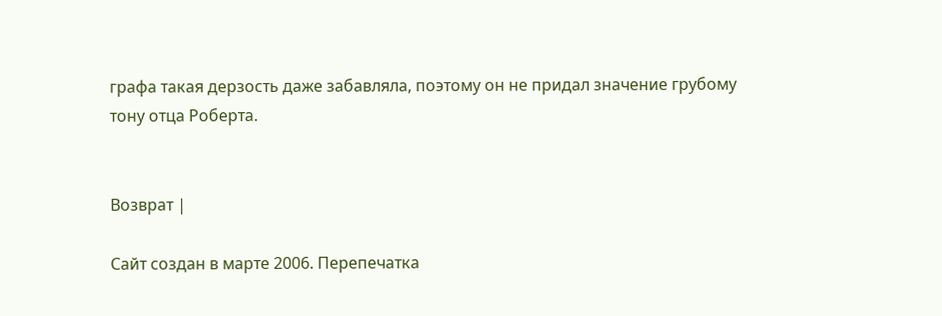графа такая дерзость даже забавляла, поэтому он не придал значение грубому тону отца Роберта.


Возврат |

Сайт создан в марте 2006. Перепечатка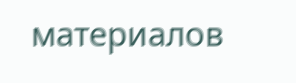материалов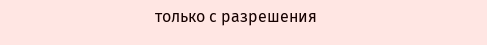только с разрешения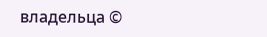владельца ©